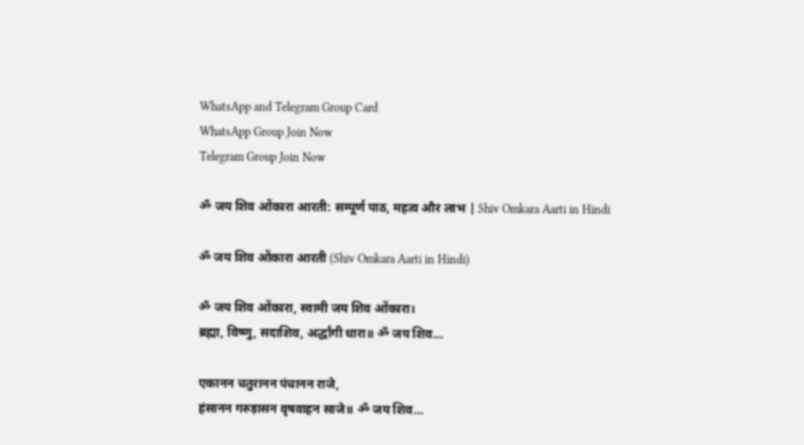WhatsApp and Telegram Group Card
WhatsApp Group Join Now
Telegram Group Join Now

ॐ जय शिव ओंकारा आरती: सम्पूर्ण पाठ, महत्व और लाभ | Shiv Omkara Aarti in Hindi

ॐ जय शिव ओंकारा आरती (Shiv Omkara Aarti in Hindi)

ॐ जय शिव ओंकारा, स्वामी जय शिव ओंकारा।
ब्रह्मा, विष्णु, सदाशिव, अर्द्धांगी धारा॥ ॐ जय शिव…

एकानन चतुरानन पंचानन राजे,
हंसानन गरुड़ासन वृषवाहन साजे॥ ॐ जय शिव…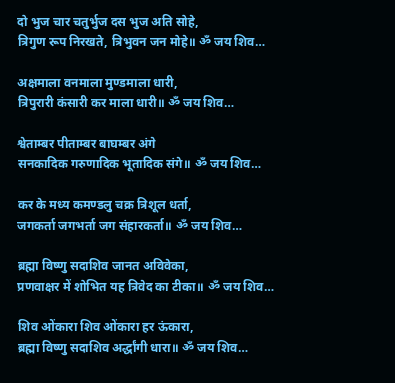दो भुज चार चतुर्भुज दस भुज अति सोहे,
त्रिगुण रूप निरखते, त्रिभुवन जन मोहे॥ ॐ जय शिव…

अक्षमाला वनमाला मुण्डमाला धारी,
त्रिपुरारी कंसारी कर माला धारी॥ ॐ जय शिव…

श्वेताम्बर पीताम्बर बाघम्बर अंगे
सनकादिक गरुणादिक भूतादिक संगे॥ ॐ जय शिव…

कर के मध्य कमण्डलु चक्र त्रिशूल धर्ता,
जगकर्ता जगभर्ता जग संहारकर्ता॥ ॐ जय शिव…

ब्रह्मा विष्णु सदाशिव जानत अविवेका,
प्रणवाक्षर में शोभित यह त्रिवेद का टीका॥ ॐ जय शिव…

शिव ओंकारा शिव ओंकारा हर ऊंकारा,
ब्रह्मा विष्णु सदाशिव अर्द्धांगी धारा॥ ॐ जय शिव…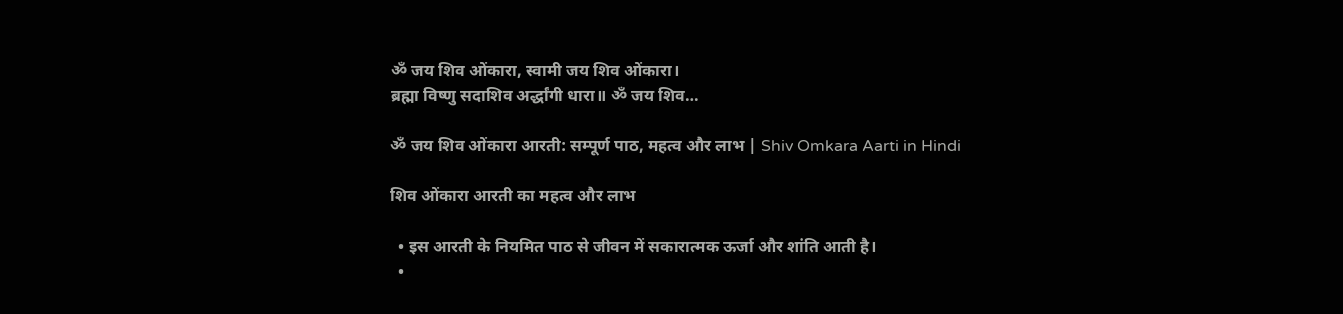ॐ जय शिव ओंकारा, स्वामी जय शिव ओंकारा।
ब्रह्मा विष्णु सदाशिव अर्द्धांगी धारा॥ ॐ जय शिव…

ॐ जय शिव ओंकारा आरती: सम्पूर्ण पाठ, महत्व और लाभ | Shiv Omkara Aarti in Hindi

शिव ओंकारा आरती का महत्व और लाभ

  • इस आरती के नियमित पाठ से जीवन में सकारात्मक ऊर्जा और शांति आती है।
  •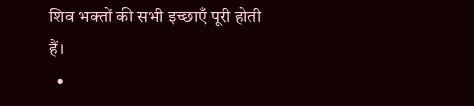शिव भक्तों की सभी इच्छाएँ पूरी होती हैं।
  •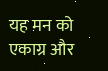यह मन को एकाग्र और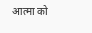आत्मा को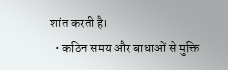शांत करती है।
  • कठिन समय और बाधाओं से मुक्ति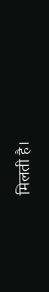मिलती है।